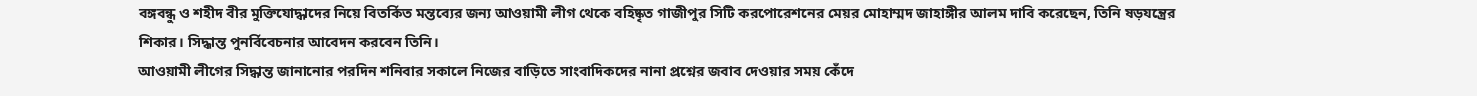বঙ্গবন্ধু ও শহীদ বীর মুক্তিযোদ্ধাদের নিয়ে বিতর্কিত মন্তব্যের জন্য আওয়ামী লীগ থেকে বহিষ্কৃত গাজীপুর সিটি করপোরেশনের মেয়র মোহাম্মদ জাহাঙ্গীর আলম দাবি করেছেন, তিনি ষড়যন্ত্রের শিকার। সিদ্ধান্ত পুনর্বিবেচনার আবেদন করবেন তিনি।
আওয়ামী লীগের সিদ্ধান্ত জানানোর পরদিন শনিবার সকালে নিজের বাড়িতে সাংবাদিকদের নানা প্রশ্নের জবাব দেওয়ার সময় কেঁদে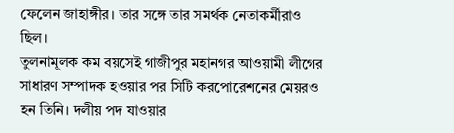ফেলেন জাহাঙ্গীর। তার সঙ্গে তার সমর্থক নেতাকর্মীরাও ছিল।
তুলনামূলক কম বয়সেই গাজীপুর মহানগর আওয়ামী লীগের সাধারণ সম্পাদক হওয়ার পর সিটি করপোরেশনের মেয়রও হন তিনি। দলীয় পদ যাওয়ার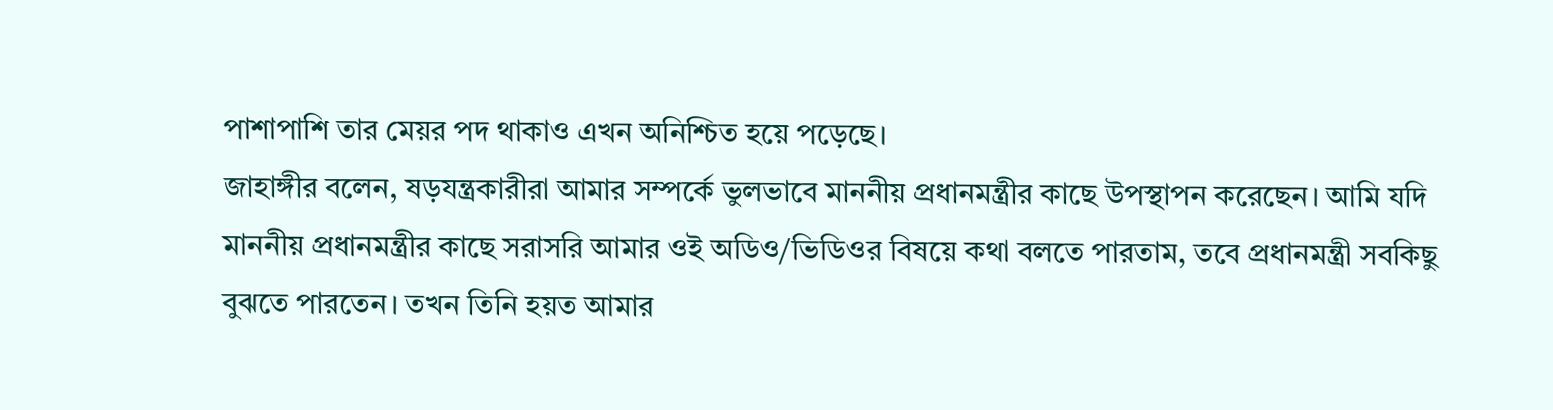পাশাপাশি তার মেয়র পদ থাকাও এখন অনিশ্চিত হয়ে পড়েছে।
জাহাঙ্গীর বলেন, ষড়যন্ত্রকারীরা আমার সম্পর্কে ভুলভাবে মাননীয় প্রধানমন্ত্রীর কাছে উপস্থাপন করেছেন। আমি যদি মাননীয় প্রধানমন্ত্রীর কাছে সরাসরি আমার ওই অডিও/ভিডিওর বিষয়ে কথা বলতে পারতাম, তবে প্রধানমন্ত্রী সবকিছু বুঝতে পারতেন। তখন তিনি হয়ত আমার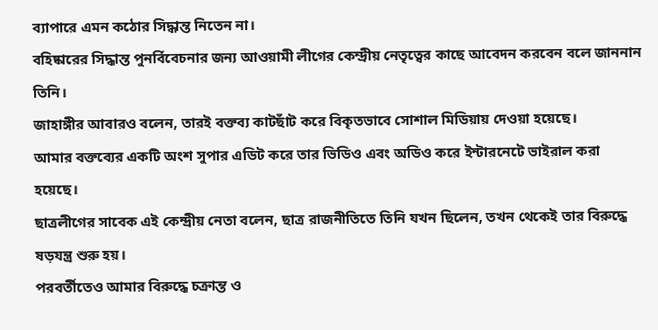ব্যাপারে এমন কঠোর সিদ্ধান্ত নিতেন না।
বহিষ্কারের সিদ্ধান্ত পুনর্বিবেচনার জন্য আওয়ামী লীগের কেন্দ্রীয় নেতৃত্বের কাছে আবেদন করবেন বলে জাননান তিনি।
জাহাঙ্গীর আবারও বলেন, তারই বক্তব্য কাটছাঁট করে বিকৃতভাবে সোশাল মিডিয়ায় দেওয়া হয়েছে।
আমার বক্তব্যের একটি অংশ সুপার এডিট করে তার ভিডিও এবং অডিও করে ইন্টারনেটে ভাইরাল করা হয়েছে।
ছাত্রলীগের সাবেক এই কেন্দ্রীয় নেতা বলেন, ছাত্র রাজনীতিতে তিনি যখন ছিলেন, তখন থেকেই তার বিরুদ্ধে ষড়যন্ত্র শুরু হয়।
পরবর্তীতেও আমার বিরুদ্ধে চক্রান্ত ও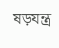ষড়যন্ত্র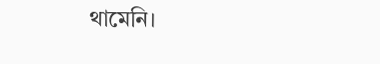থামেনি।